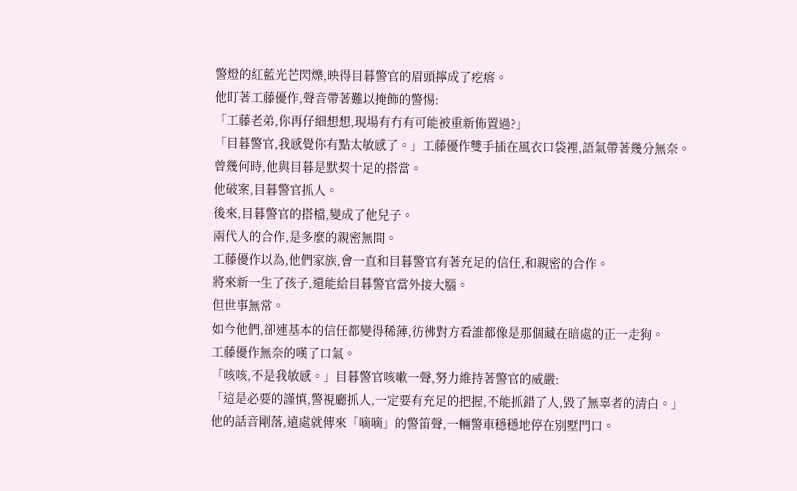警燈的紅藍光芒閃爍,映得目暮警官的眉頭擰成了疙瘩。
他盯著工藤優作,聲音帶著難以掩飾的警惕:
「工藤老弟,你再仔細想想,現場有冇有可能被重新佈置過?」
「目暮警官,我感覺你有點太敏感了。」工藤優作雙手插在風衣口袋裡,語氣帶著幾分無奈。
曾幾何時,他與目暮是默契十足的搭當。
他破案,目暮警官抓人。
後來,目暮警官的搭檔,變成了他兒子。
兩代人的合作,是多麼的親密無間。
工藤優作以為,他們家族,會一直和目暮警官有著充足的信任,和親密的合作。
將來新一生了孩子,還能給目暮警官當外接大腦。
但世事無常。
如今他們,卻連基本的信任都變得稀薄,彷彿對方看誰都像是那個藏在暗處的正一走狗。
工藤優作無奈的嘆了口氣。
「咳咳,不是我敏感。」目暮警官咳嗽一聲,努力維持著警官的威嚴:
「這是必要的謹慎,警視廳抓人,一定要有充足的把握,不能抓錯了人,毀了無辜者的清白。」
他的話音剛落,遠處就傳來「嘀嘀」的警笛聲,一輛警車穩穩地停在別墅門口。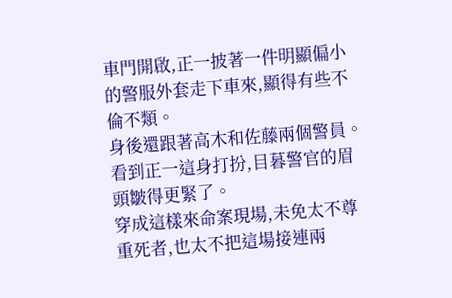車門開啟,正一披著一件明顯偏小的警服外套走下車來,顯得有些不倫不類。
身後還跟著高木和佐藤兩個警員。
看到正一這身打扮,目暮警官的眉頭皺得更緊了。
穿成這樣來命案現場,未免太不尊重死者,也太不把這場接連兩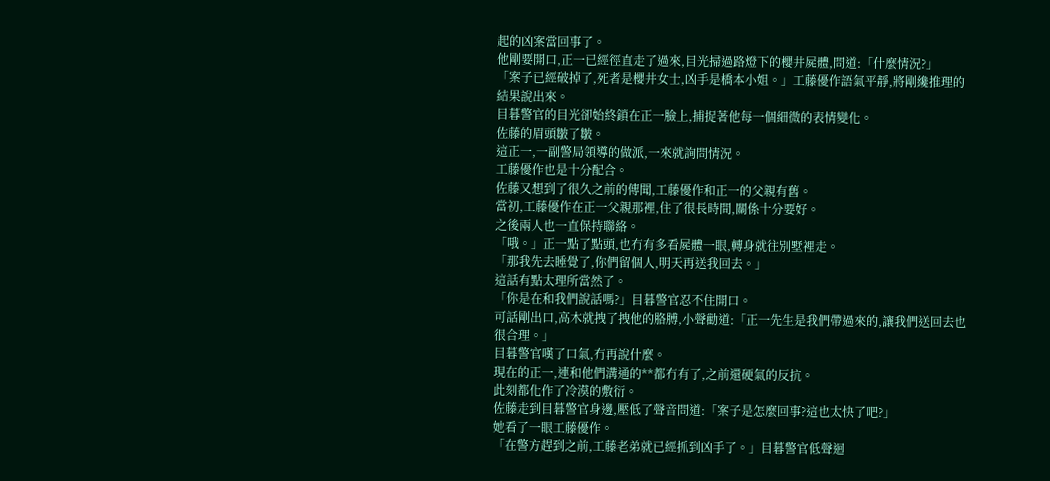起的凶案當回事了。
他剛要開口,正一已經徑直走了過來,目光掃過路燈下的櫻井屍體,問道:「什麼情況?」
「案子已經破掉了,死者是櫻井女士,凶手是橋本小姐。」工藤優作語氣平靜,將剛纔推理的結果說出來。
目暮警官的目光卻始終鎖在正一臉上,捕捉著他每一個細微的表情變化。
佐藤的眉頭皺了皺。
這正一,一副警局領導的做派,一來就詢問情況。
工藤優作也是十分配合。
佐藤又想到了很久之前的傳聞,工藤優作和正一的父親有舊。
當初,工藤優作在正一父親那裡,住了很長時間,關係十分要好。
之後兩人也一直保持聯絡。
「哦。」正一點了點頭,也冇有多看屍體一眼,轉身就往別墅裡走。
「那我先去睡覺了,你們留個人,明天再送我回去。」
這話有點太理所當然了。
「你是在和我們說話嗎?」目暮警官忍不住開口。
可話剛出口,高木就拽了拽他的胳膊,小聲勸道:「正一先生是我們帶過來的,讓我們送回去也很合理。」
目暮警官嘆了口氣,冇再說什麼。
現在的正一,連和他們溝通的**都冇有了,之前還硬氣的反抗。
此刻都化作了冷漠的敷衍。
佐藤走到目暮警官身邊,壓低了聲音問道:「案子是怎麼回事?這也太快了吧?」
她看了一眼工藤優作。
「在警方趕到之前,工藤老弟就已經抓到凶手了。」目暮警官低聲迴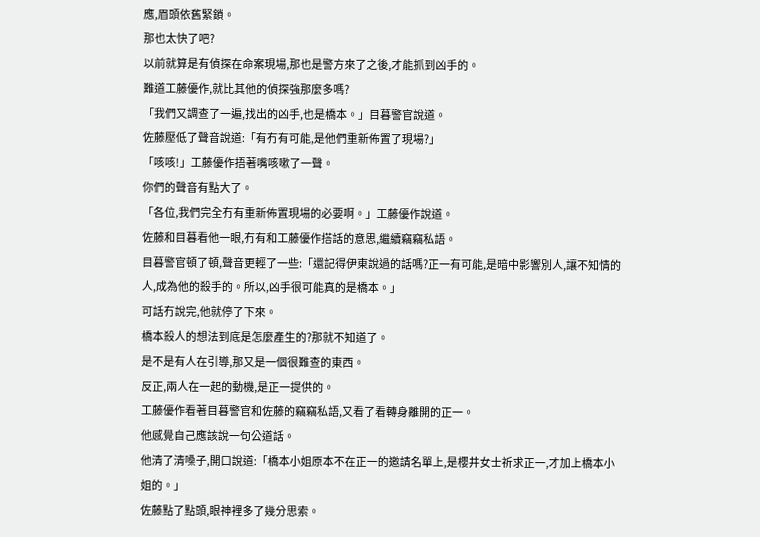應,眉頭依舊緊鎖。
那也太快了吧?
以前就算是有偵探在命案現場,那也是警方來了之後,才能抓到凶手的。
難道工藤優作,就比其他的偵探強那麼多嗎?
「我們又調查了一遍,找出的凶手,也是橋本。」目暮警官說道。
佐藤壓低了聲音說道:「有冇有可能,是他們重新佈置了現場?」
「咳咳!」工藤優作捂著嘴咳嗽了一聲。
你們的聲音有點大了。
「各位,我們完全冇有重新佈置現場的必要啊。」工藤優作說道。
佐藤和目暮看他一眼,冇有和工藤優作搭話的意思,繼續竊竊私語。
目暮警官頓了頓,聲音更輕了一些:「還記得伊東說過的話嗎?正一有可能,是暗中影響別人,讓不知情的人,成為他的殺手的。所以,凶手很可能真的是橋本。」
可話冇說完,他就停了下來。
橋本殺人的想法到底是怎麼產生的?那就不知道了。
是不是有人在引導,那又是一個很難查的東西。
反正,兩人在一起的動機,是正一提供的。
工藤優作看著目暮警官和佐藤的竊竊私語,又看了看轉身離開的正一。
他感覺自己應該說一句公道話。
他清了清嗓子,開口說道:「橋本小姐原本不在正一的邀請名單上,是櫻井女士祈求正一,才加上橋本小姐的。」
佐藤點了點頭,眼神裡多了幾分思索。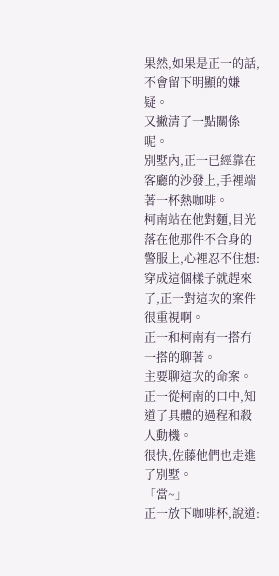果然,如果是正一的話,不會留下明顯的嫌疑。
又撇清了一點關係呢。
別墅內,正一已經靠在客廳的沙發上,手裡端著一杯熱咖啡。
柯南站在他對麵,目光落在他那件不合身的警服上,心裡忍不住想:
穿成這個樣子就趕來了,正一對這次的案件很重視啊。
正一和柯南有一搭冇一搭的聊著。
主要聊這次的命案。
正一從柯南的口中,知道了具體的過程和殺人動機。
很快,佐藤他們也走進了別墅。
「當~」
正一放下咖啡杯,說道: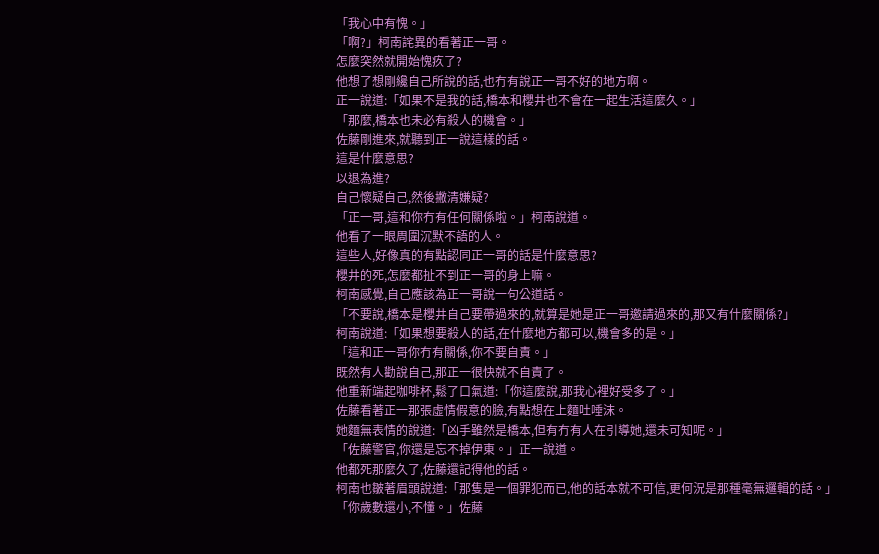「我心中有愧。」
「啊?」柯南詫異的看著正一哥。
怎麼突然就開始愧疚了?
他想了想剛纔自己所說的話,也冇有說正一哥不好的地方啊。
正一說道:「如果不是我的話,橋本和櫻井也不會在一起生活這麼久。」
「那麼,橋本也未必有殺人的機會。」
佐藤剛進來,就聽到正一說這樣的話。
這是什麼意思?
以退為進?
自己懷疑自己,然後撇清嫌疑?
「正一哥,這和你冇有任何關係啦。」柯南說道。
他看了一眼周圍沉默不語的人。
這些人,好像真的有點認同正一哥的話是什麼意思?
櫻井的死,怎麼都扯不到正一哥的身上嘛。
柯南感覺,自己應該為正一哥說一句公道話。
「不要說,橋本是櫻井自己要帶過來的,就算是她是正一哥邀請過來的,那又有什麼關係?」
柯南說道:「如果想要殺人的話,在什麼地方都可以,機會多的是。」
「這和正一哥你冇有關係,你不要自責。」
既然有人勸說自己,那正一很快就不自責了。
他重新端起咖啡杯,鬆了口氣道:「你這麼說,那我心裡好受多了。」
佐藤看著正一那張虛情假意的臉,有點想在上麵吐唾沫。
她麵無表情的說道:「凶手雖然是橋本,但有冇有人在引導她,還未可知呢。」
「佐藤警官,你還是忘不掉伊東。」正一說道。
他都死那麼久了,佐藤還記得他的話。
柯南也皺著眉頭說道:「那隻是一個罪犯而已,他的話本就不可信,更何況是那種毫無邏輯的話。」
「你歲數還小,不懂。」佐藤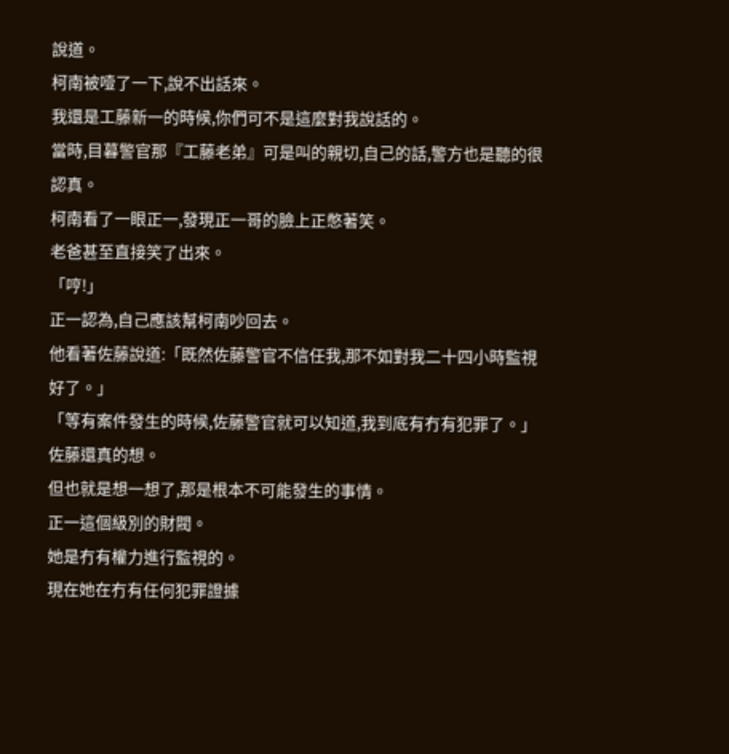說道。
柯南被噎了一下,說不出話來。
我還是工藤新一的時候,你們可不是這麼對我說話的。
當時,目暮警官那『工藤老弟』可是叫的親切,自己的話,警方也是聽的很認真。
柯南看了一眼正一,發現正一哥的臉上正憋著笑。
老爸甚至直接笑了出來。
「哼!」
正一認為,自己應該幫柯南吵回去。
他看著佐藤說道:「既然佐藤警官不信任我,那不如對我二十四小時監視好了。」
「等有案件發生的時候,佐藤警官就可以知道,我到底有冇有犯罪了。」
佐藤還真的想。
但也就是想一想了,那是根本不可能發生的事情。
正一這個級別的財閥。
她是冇有權力進行監視的。
現在她在冇有任何犯罪證據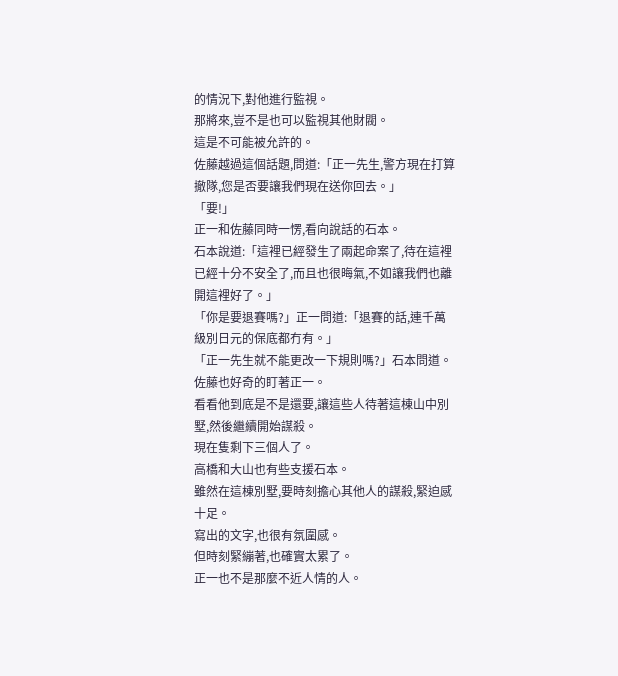的情況下,對他進行監視。
那將來,豈不是也可以監視其他財閥。
這是不可能被允許的。
佐藤越過這個話題,問道:「正一先生,警方現在打算撤隊,您是否要讓我們現在送你回去。」
「要!」
正一和佐藤同時一愣,看向說話的石本。
石本說道:「這裡已經發生了兩起命案了,待在這裡已經十分不安全了,而且也很晦氣,不如讓我們也離開這裡好了。」
「你是要退賽嗎?」正一問道:「退賽的話,連千萬級別日元的保底都冇有。」
「正一先生就不能更改一下規則嗎?」石本問道。
佐藤也好奇的盯著正一。
看看他到底是不是還要,讓這些人待著這棟山中別墅,然後繼續開始謀殺。
現在隻剩下三個人了。
高橋和大山也有些支援石本。
雖然在這棟別墅,要時刻擔心其他人的謀殺,緊迫感十足。
寫出的文字,也很有氛圍感。
但時刻緊繃著,也確實太累了。
正一也不是那麼不近人情的人。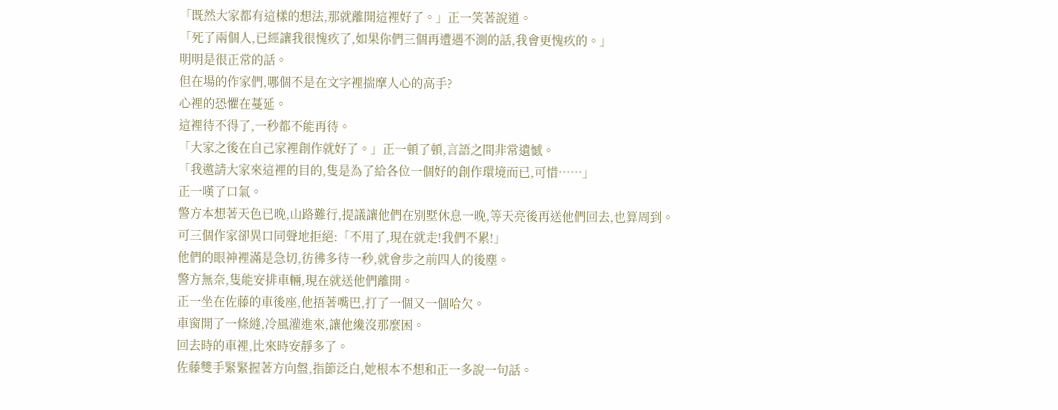「既然大家都有這樣的想法,那就離開這裡好了。」正一笑著說道。
「死了兩個人,已經讓我很愧疚了,如果你們三個再遭遇不測的話,我會更愧疚的。」
明明是很正常的話。
但在場的作家們,哪個不是在文字裡揣摩人心的高手?
心裡的恐懼在蔓延。
這裡待不得了,一秒都不能再待。
「大家之後在自己家裡創作就好了。」正一頓了頓,言語之間非常遺憾。
「我邀請大家來這裡的目的,隻是為了給各位一個好的創作環境而已,可惜……」
正一嘆了口氣。
警方本想著天色已晚,山路難行,提議讓他們在別墅休息一晚,等天亮後再送他們回去,也算周到。
可三個作家卻異口同聲地拒絕:「不用了,現在就走!我們不累!」
他們的眼神裡滿是急切,彷彿多待一秒,就會步之前四人的後塵。
警方無奈,隻能安排車輛,現在就送他們離開。
正一坐在佐藤的車後座,他捂著嘴巴,打了一個又一個哈欠。
車窗開了一條縫,冷風灌進來,讓他纔沒那麼困。
回去時的車裡,比來時安靜多了。
佐藤雙手緊緊握著方向盤,指節泛白,她根本不想和正一多說一句話。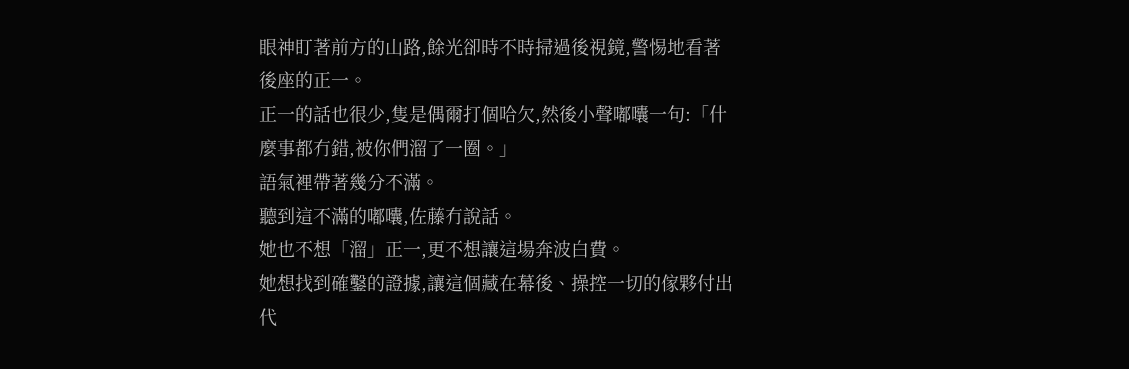眼神盯著前方的山路,餘光卻時不時掃過後視鏡,警惕地看著後座的正一。
正一的話也很少,隻是偶爾打個哈欠,然後小聲嘟囔一句:「什麼事都冇錯,被你們溜了一圈。」
語氣裡帶著幾分不滿。
聽到這不滿的嘟囔,佐藤冇說話。
她也不想「溜」正一,更不想讓這場奔波白費。
她想找到確鑿的證據,讓這個藏在幕後、操控一切的傢夥付出代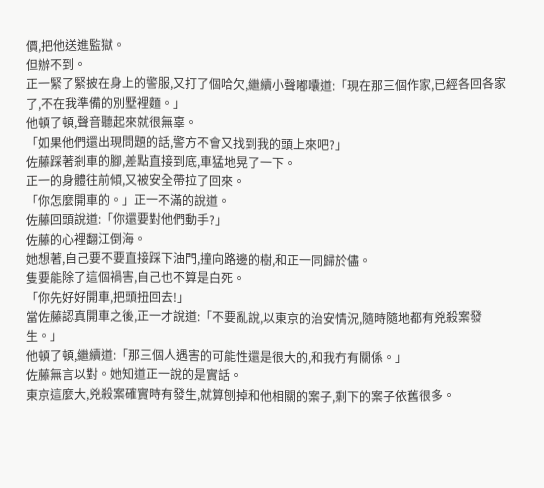價,把他送進監獄。
但辦不到。
正一緊了緊披在身上的警服,又打了個哈欠,繼續小聲嘟囔道:「現在那三個作家,已經各回各家了,不在我準備的別墅裡麵。」
他頓了頓,聲音聽起來就很無辜。
「如果他們還出現問題的話,警方不會又找到我的頭上來吧?」
佐藤踩著剎車的腳,差點直接到底,車猛地晃了一下。
正一的身體往前傾,又被安全帶拉了回來。
「你怎麼開車的。」正一不滿的說道。
佐藤回頭說道:「你還要對他們動手?」
佐藤的心裡翻江倒海。
她想著,自己要不要直接踩下油門,撞向路邊的樹,和正一同歸於儘。
隻要能除了這個禍害,自己也不算是白死。
「你先好好開車,把頭扭回去!」
當佐藤認真開車之後,正一才說道:「不要亂說,以東京的治安情況,隨時隨地都有兇殺案發生。」
他頓了頓,繼續道:「那三個人遇害的可能性還是很大的,和我冇有關係。」
佐藤無言以對。她知道正一說的是實話。
東京這麼大,兇殺案確實時有發生,就算刨掉和他相關的案子,剩下的案子依舊很多。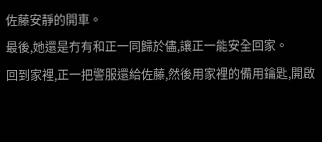佐藤安靜的開車。
最後,她還是冇有和正一同歸於儘,讓正一能安全回家。
回到家裡,正一把警服還給佐藤,然後用家裡的備用鑰匙,開啟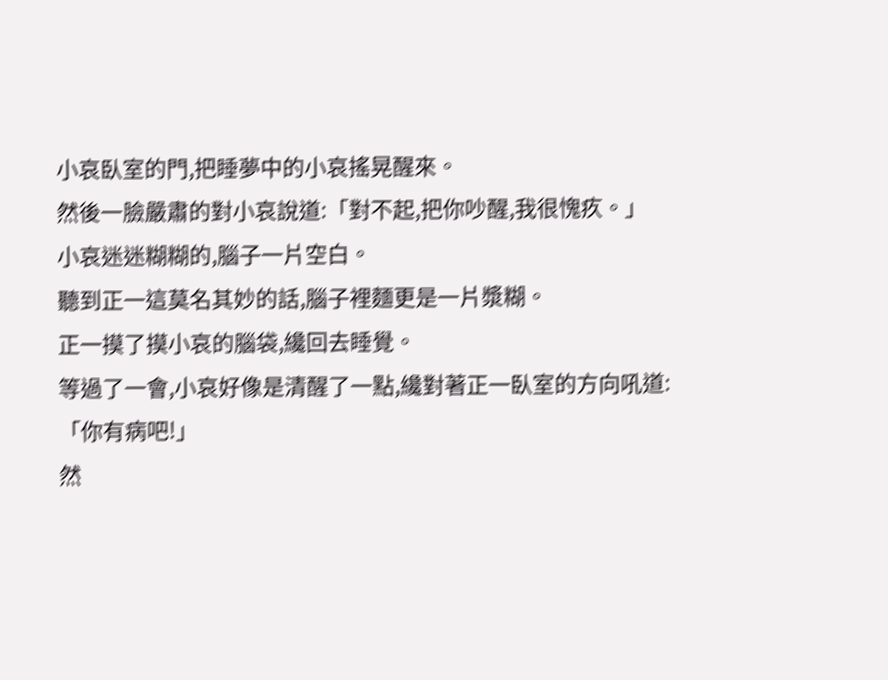小哀臥室的門,把睡夢中的小哀搖晃醒來。
然後一臉嚴肅的對小哀說道:「對不起,把你吵醒,我很愧疚。」
小哀迷迷糊糊的,腦子一片空白。
聽到正一這莫名其妙的話,腦子裡麵更是一片漿糊。
正一摸了摸小哀的腦袋,纔回去睡覺。
等過了一會,小哀好像是清醒了一點,纔對著正一臥室的方向吼道:
「你有病吧!」
然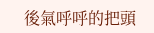後氣呼呼的把頭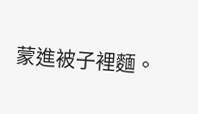蒙進被子裡麵。